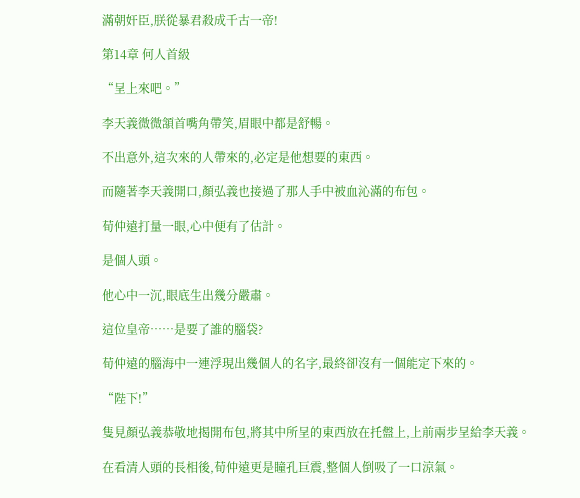滿朝奸臣,朕從暴君殺成千古一帝!

第14章 何人首級

“呈上來吧。”

李天義微微頷首嘴角帶笑,眉眼中都是舒暢。

不出意外,這次來的人帶來的,必定是他想要的東西。

而隨著李天義開口,顏弘義也接過了那人手中被血沁滿的布包。

荀仲遠打量一眼,心中便有了估計。

是個人頭。

他心中一沉,眼底生出幾分嚴肅。

這位皇帝……是要了誰的腦袋?

荀仲遠的腦海中一連浮現出幾個人的名字,最終卻沒有一個能定下來的。

“陛下!”

隻見顏弘義恭敬地揭開布包,將其中所呈的東西放在托盤上,上前兩步呈給李天義。

在看清人頭的長相後,荀仲遠更是瞳孔巨震,整個人倒吸了一口涼氣。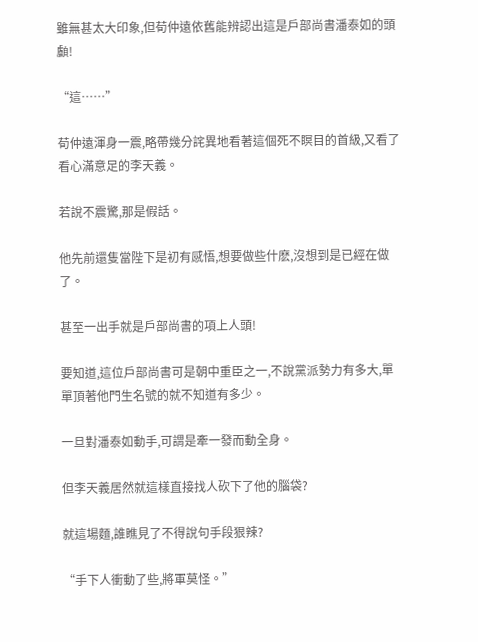雖無甚太大印象,但荀仲遠依舊能辨認出這是戶部尚書潘泰如的頭顱!

“這……”

荀仲遠渾身一震,略帶幾分詫異地看著這個死不瞑目的首級,又看了看心滿意足的李天義。

若說不震驚,那是假話。

他先前還隻當陛下是初有感悟,想要做些什麽,沒想到是已經在做了。

甚至一出手就是戶部尚書的項上人頭!

要知道,這位戶部尚書可是朝中重臣之一,不說黨派勢力有多大,單單頂著他門生名號的就不知道有多少。

一旦對潘泰如動手,可謂是牽一發而動全身。

但李天義居然就這樣直接找人砍下了他的腦袋?

就這場麵,誰瞧見了不得說句手段狠辣?

“手下人衝動了些,將軍莫怪。”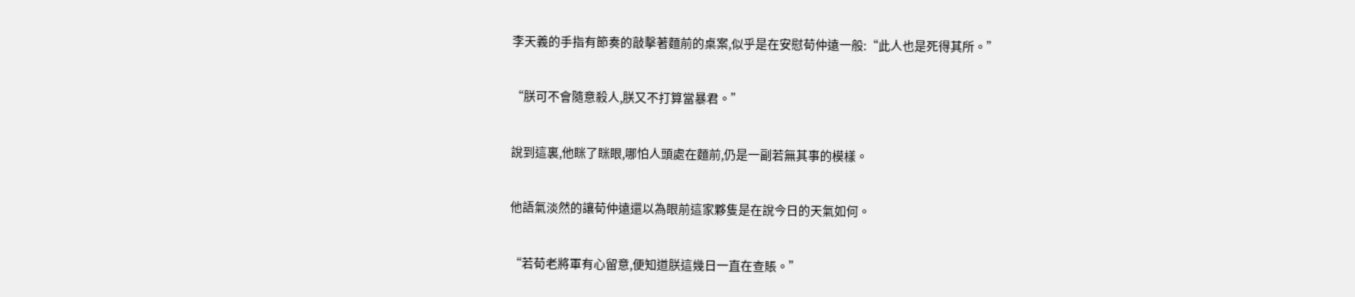李天義的手指有節奏的敲擊著麵前的桌案,似乎是在安慰荀仲遠一般:“此人也是死得其所。”

“朕可不會隨意殺人,朕又不打算當暴君。”

說到這裏,他眯了眯眼,哪怕人頭處在麵前,仍是一副若無其事的模樣。

他語氣淡然的讓荀仲遠還以為眼前這家夥隻是在說今日的天氣如何。

“若荀老將軍有心留意,便知道朕這幾日一直在查賬。”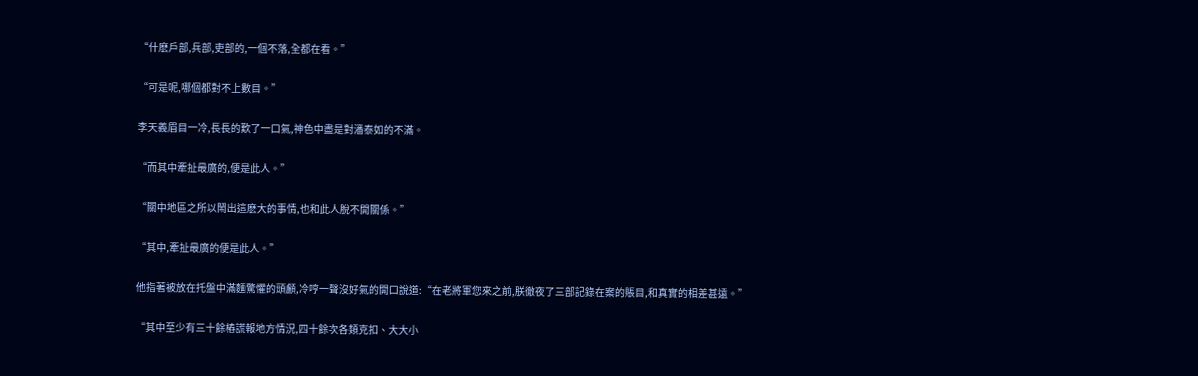“什麽戶部,兵部,吏部的,一個不落,全都在看。”

“可是呢,哪個都對不上數目。”

李天義眉目一冷,長長的歎了一口氣,神色中盡是對潘泰如的不滿。

“而其中牽扯最廣的,便是此人。”

“關中地區之所以鬧出這麽大的事情,也和此人脫不開關係。”

“其中,牽扯最廣的便是此人。”

他指著被放在托盤中滿麵驚懼的頭顱,冷哼一聲沒好氣的開口說道:“在老將軍您來之前,朕徹夜了三部記錄在案的賬目,和真實的相差甚遠。”

“其中至少有三十餘樁謊報地方情況,四十餘次各類克扣、大大小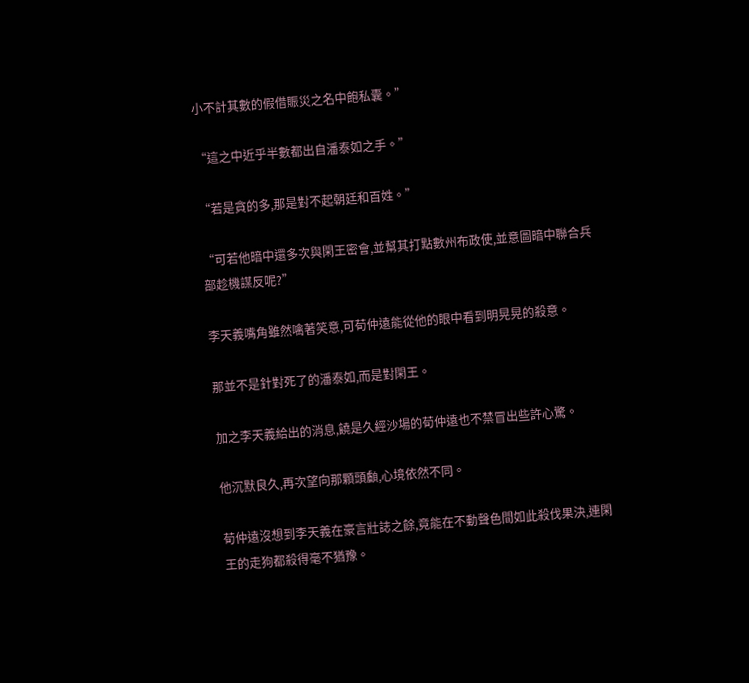小不計其數的假借賑災之名中飽私囊。”

“這之中近乎半數都出自潘泰如之手。”

“若是貪的多,那是對不起朝廷和百姓。”

“可若他暗中還多次與閑王密會,並幫其打點數州布政使,並意圖暗中聯合兵部趁機謀反呢?”

李天義嘴角雖然噙著笑意,可荀仲遠能從他的眼中看到明晃晃的殺意。

那並不是針對死了的潘泰如,而是對閑王。

加之李天義給出的消息,饒是久經沙場的荀仲遠也不禁冒出些許心驚。

他沉默良久,再次望向那顆頭顱,心境依然不同。

荀仲遠沒想到李天義在豪言壯誌之餘,竟能在不動聲色間如此殺伐果決,連閑王的走狗都殺得毫不猶豫。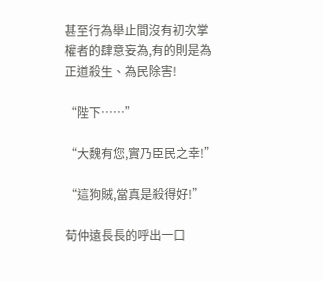甚至行為舉止間沒有初次掌權者的肆意妄為,有的則是為正道殺生、為民除害!

“陛下……”

“大魏有您,實乃臣民之幸!”

“這狗賊,當真是殺得好!”

荀仲遠長長的呼出一口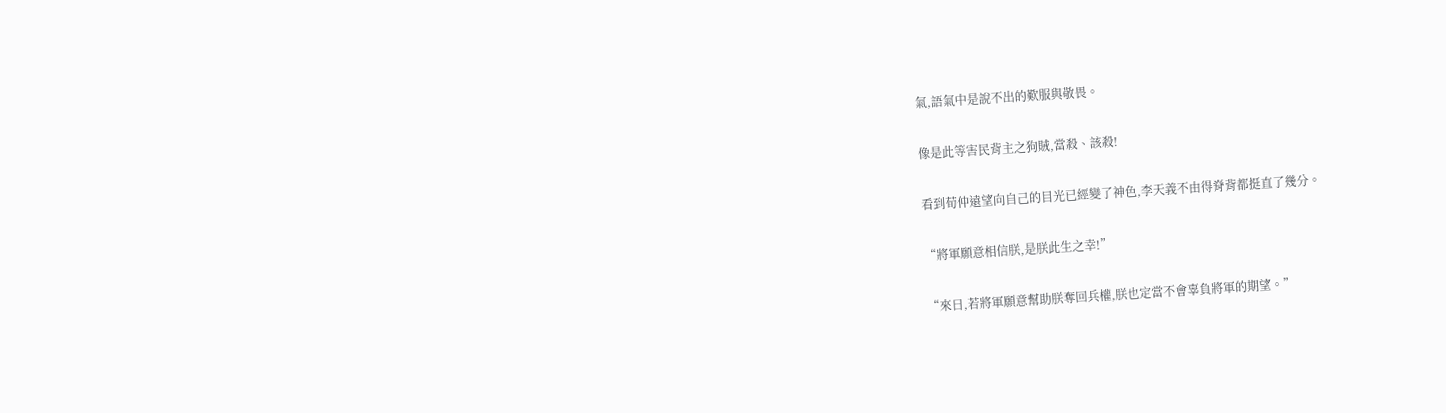氣,語氣中是說不出的歎服與敬畏。

像是此等害民背主之狗賊,當殺、該殺!

看到荀仲遠望向自己的目光已經變了神色,李天義不由得脊背都挺直了幾分。

“將軍願意相信朕,是朕此生之幸!”

“來日,若將軍願意幫助朕奪回兵權,朕也定當不會辜負將軍的期望。”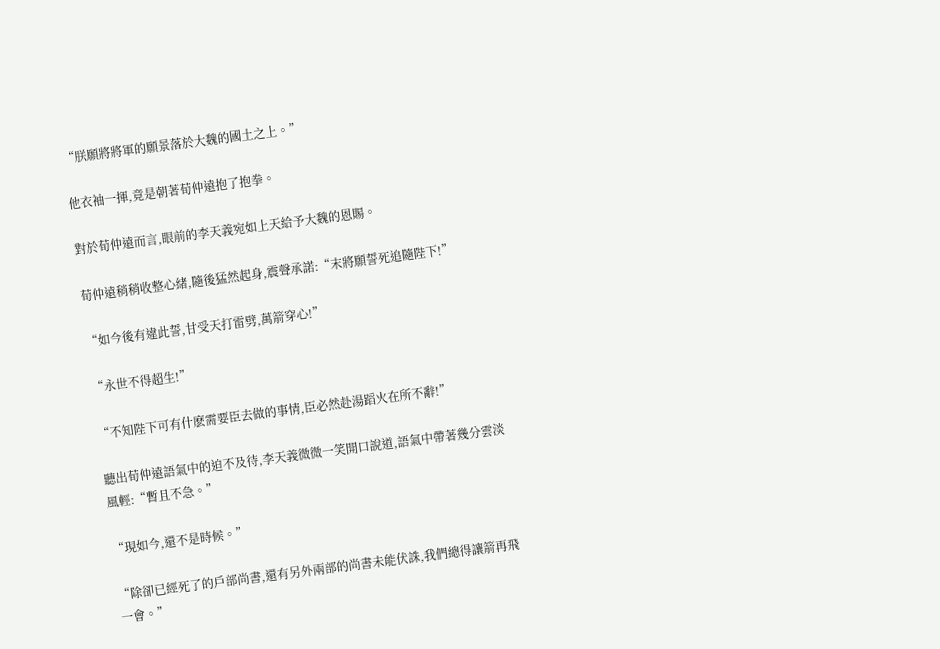“朕願將將軍的願景落於大魏的國土之上。”

他衣袖一揮,竟是朝著荀仲遠抱了抱拳。

對於荀仲遠而言,眼前的李天義宛如上天給予大魏的恩賜。

荀仲遠稍稍收整心緒,隨後猛然起身,震聲承諾:“末將願誓死追隨陛下!”

“如今後有違此誓,甘受天打雷劈,萬箭穿心!”

“永世不得超生!”

“不知陛下可有什麽需要臣去做的事情,臣必然赴湯蹈火在所不辭!”

聽出荀仲遠語氣中的迫不及待,李天義微微一笑開口說道,語氣中帶著幾分雲淡風輕:“暫且不急。”

“現如今,還不是時候。”

“除卻已經死了的戶部尚書,還有另外兩部的尚書未能伏誅,我們總得讓箭再飛一會。”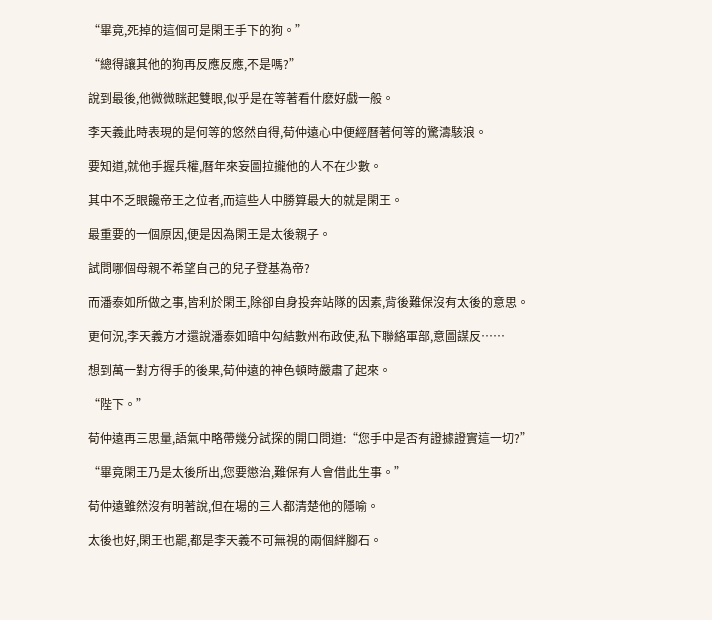“畢竟,死掉的這個可是閑王手下的狗。”

“總得讓其他的狗再反應反應,不是嗎?”

說到最後,他微微眯起雙眼,似乎是在等著看什麽好戲一般。

李天義此時表現的是何等的悠然自得,荀仲遠心中便經曆著何等的驚濤駭浪。

要知道,就他手握兵權,曆年來妄圖拉攏他的人不在少數。

其中不乏眼饞帝王之位者,而這些人中勝算最大的就是閑王。

最重要的一個原因,便是因為閑王是太後親子。

試問哪個母親不希望自己的兒子登基為帝?

而潘泰如所做之事,皆利於閑王,除卻自身投奔站隊的因素,背後難保沒有太後的意思。

更何況,李天義方才還說潘泰如暗中勾結數州布政使,私下聯絡軍部,意圖謀反……

想到萬一對方得手的後果,荀仲遠的神色頓時嚴肅了起來。

“陛下。”

荀仲遠再三思量,語氣中略帶幾分試探的開口問道:“您手中是否有證據證實這一切?”

“畢竟閑王乃是太後所出,您要懲治,難保有人會借此生事。”

荀仲遠雖然沒有明著說,但在場的三人都清楚他的隱喻。

太後也好,閑王也罷,都是李天義不可無視的兩個絆腳石。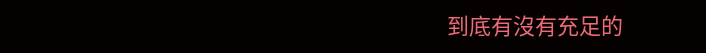到底有沒有充足的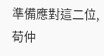準備應對這二位,荀仲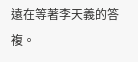遠在等著李天義的答複。